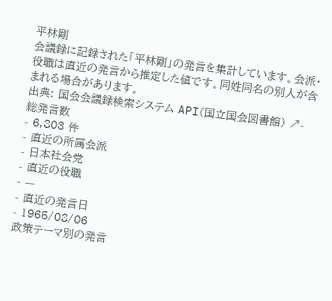平林剛
会議録に記録された「平林剛」の発言を集計しています。会派・役職は直近の発言から推定した値です。同姓同名の別人が含まれる場合があります。
出典: 国会会議録検索システム API(国立国会図書館) ↗- 総発言数
- 6,803 件
- 直近の所属会派
- 日本社会党
- 直近の役職
- —
- 直近の発言日
- 1965/08/06
政策テーマ別の発言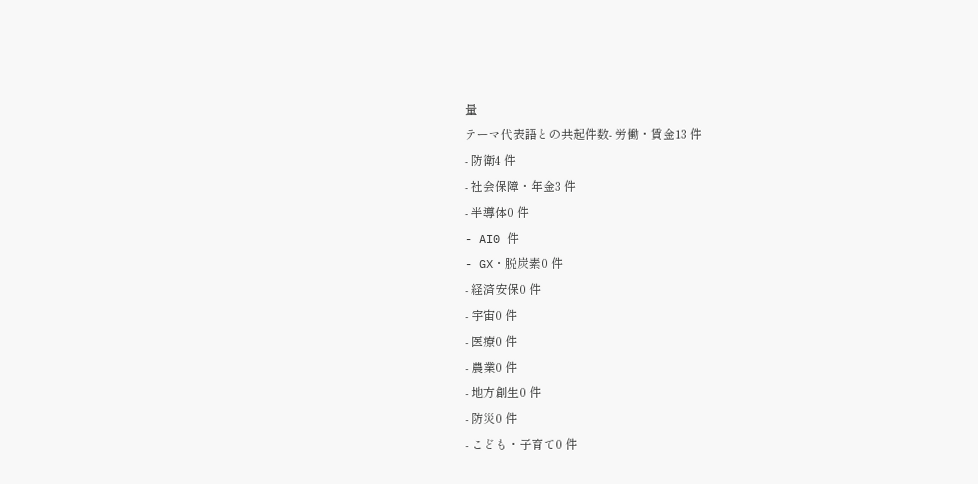量
テーマ代表語との共起件数- 労働・賃金13 件
- 防衛4 件
- 社会保障・年金3 件
- 半導体0 件
- AI0 件
- GX・脱炭素0 件
- 経済安保0 件
- 宇宙0 件
- 医療0 件
- 農業0 件
- 地方創生0 件
- 防災0 件
- こども・子育て0 件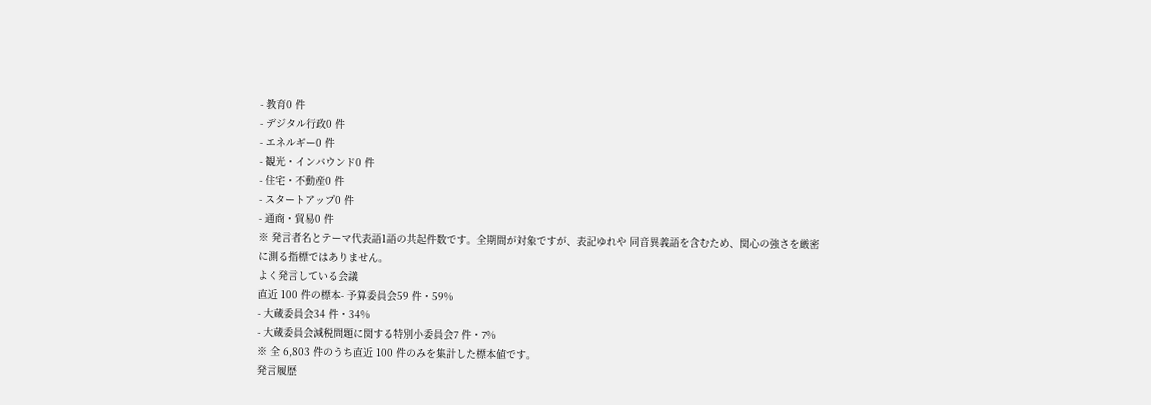- 教育0 件
- デジタル行政0 件
- エネルギー0 件
- 観光・インバウンド0 件
- 住宅・不動産0 件
- スタートアップ0 件
- 通商・貿易0 件
※ 発言者名とテーマ代表語1語の共起件数です。全期間が対象ですが、表記ゆれや 同音異義語を含むため、関心の強さを厳密に測る指標ではありません。
よく発言している会議
直近 100 件の標本- 予算委員会59 件・59%
- 大蔵委員会34 件・34%
- 大蔵委員会減税問題に関する特別小委員会7 件・7%
※ 全 6,803 件のうち直近 100 件のみを集計した標本値です。
発言履歴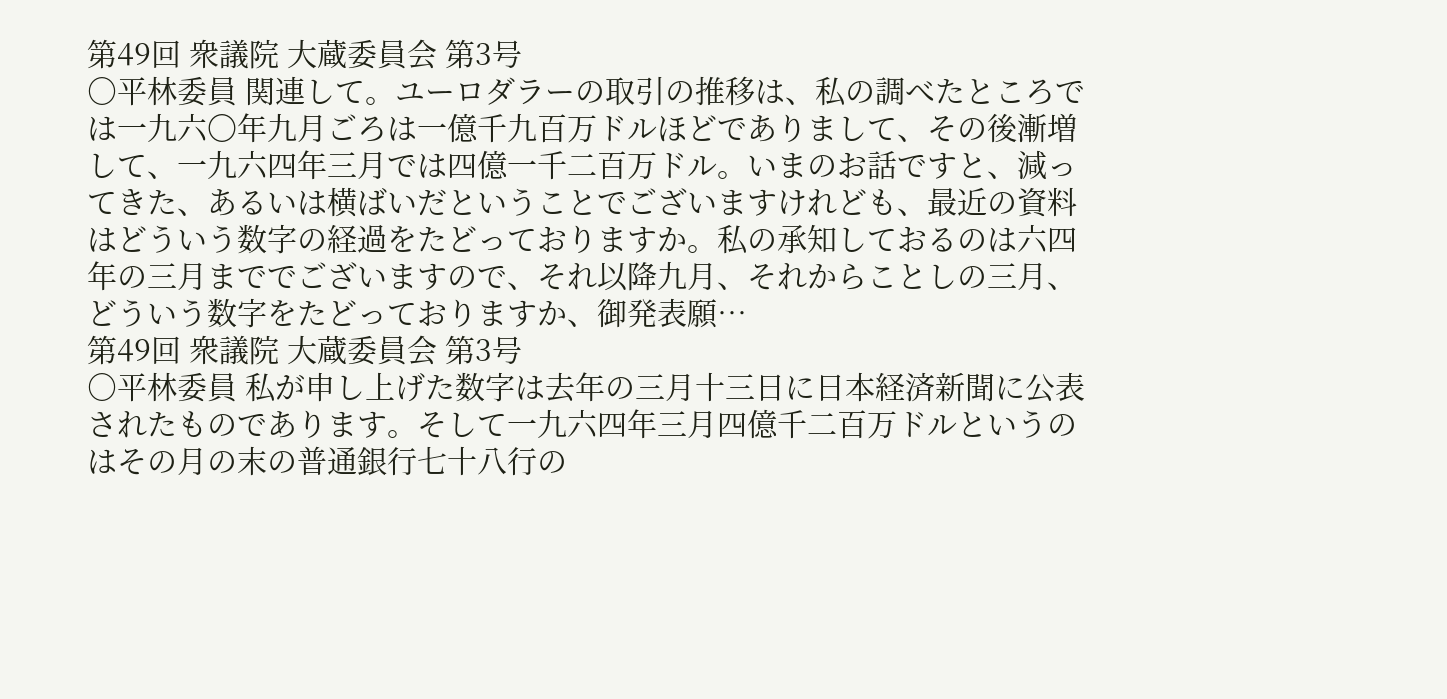第49回 衆議院 大蔵委員会 第3号
○平林委員 関連して。ユーロダラーの取引の推移は、私の調べたところでは一九六〇年九月ごろは一億千九百万ドルほどでありまして、その後漸増して、一九六四年三月では四億一千二百万ドル。いまのお話ですと、減ってきた、あるいは横ばいだということでございますけれども、最近の資料はどういう数字の経過をたどっておりますか。私の承知しておるのは六四年の三月まででございますので、それ以降九月、それからことしの三月、どういう数字をたどっておりますか、御発表願…
第49回 衆議院 大蔵委員会 第3号
○平林委員 私が申し上げた数字は去年の三月十三日に日本経済新聞に公表されたものであります。そして一九六四年三月四億千二百万ドルというのはその月の末の普通銀行七十八行の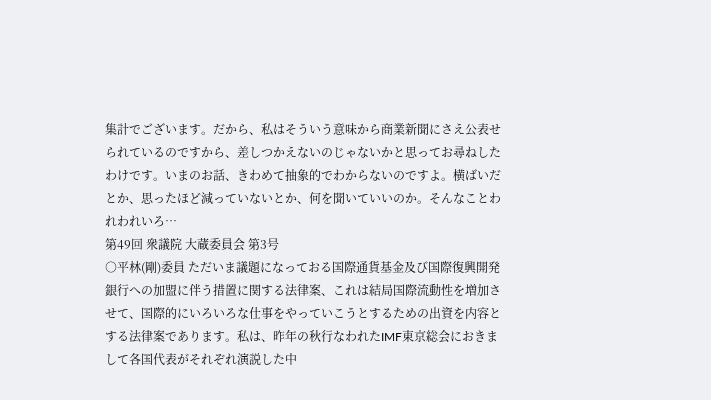集計でございます。だから、私はそういう意味から商業新聞にさえ公表せられているのですから、差しつかえないのじゃないかと思ってお尋ねしたわけです。いまのお話、きわめて抽象的でわからないのですよ。横ばいだとか、思ったほど減っていないとか、何を聞いていいのか。そんなことわれわれいろ…
第49回 衆議院 大蔵委員会 第3号
○平林(剛)委員 ただいま議題になっておる国際通貨基金及び国際復興開発銀行への加盟に伴う措置に関する法律案、これは結局国際流動性を増加させて、国際的にいろいろな仕事をやっていこうとするための出資を内容とする法律案であります。私は、昨年の秋行なわれたIMF東京総会におきまして各国代表がそれぞれ演説した中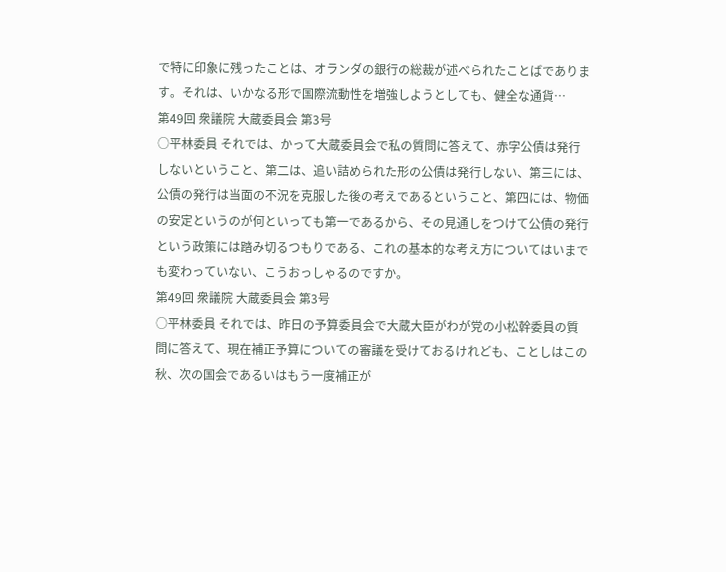で特に印象に残ったことは、オランダの銀行の総裁が述べられたことばであります。それは、いかなる形で国際流動性を増強しようとしても、健全な通貨…
第49回 衆議院 大蔵委員会 第3号
○平林委員 それでは、かって大蔵委員会で私の質問に答えて、赤字公債は発行しないということ、第二は、追い詰められた形の公債は発行しない、第三には、公債の発行は当面の不況を克服した後の考えであるということ、第四には、物価の安定というのが何といっても第一であるから、その見通しをつけて公債の発行という政策には踏み切るつもりである、これの基本的な考え方についてはいまでも変わっていない、こうおっしゃるのですか。
第49回 衆議院 大蔵委員会 第3号
○平林委員 それでは、昨日の予算委員会で大蔵大臣がわが党の小松幹委員の質問に答えて、現在補正予算についての審議を受けておるけれども、ことしはこの秋、次の国会であるいはもう一度補正が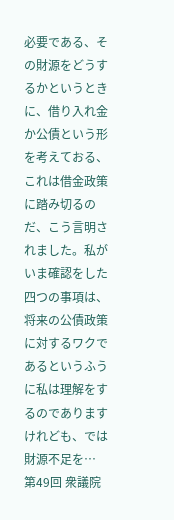必要である、その財源をどうするかというときに、借り入れ金か公債という形を考えておる、これは借金政策に踏み切るのだ、こう言明されました。私がいま確認をした四つの事項は、将来の公債政策に対するワクであるというふうに私は理解をするのでありますけれども、では財源不足を…
第49回 衆議院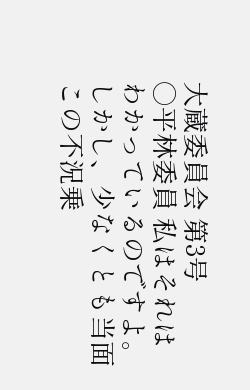大蔵委員会 第3号
○平林委員 私はそれはわかっているのですよ。しかし、少なくとも当面この不況乗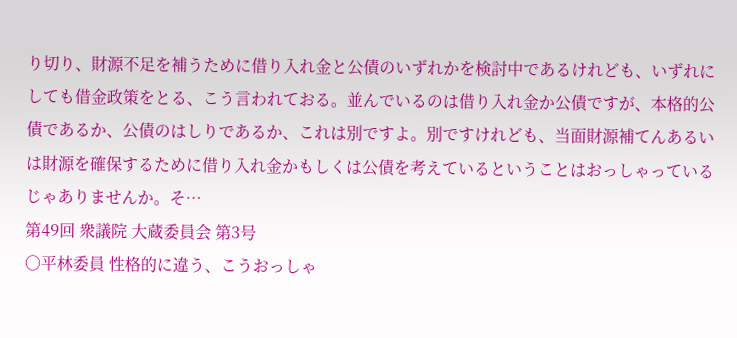り切り、財源不足を補うために借り入れ金と公債のいずれかを検討中であるけれども、いずれにしても借金政策をとる、こう言われておる。並んでいるのは借り入れ金か公債ですが、本格的公債であるか、公債のはしりであるか、これは別ですよ。別ですけれども、当面財源補てんあるいは財源を確保するために借り入れ金かもしくは公債を考えているということはおっしゃっているじゃありませんか。そ…
第49回 衆議院 大蔵委員会 第3号
○平林委員 性格的に違う、こうおっしゃ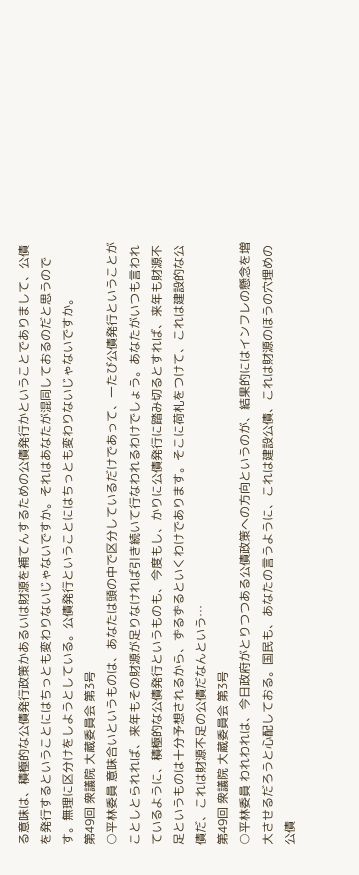る意味は、積極的な公債発行政策かあるいは財源を補てんするための公債発行かということでありまして、公債を発行するということにはちっとも変わりないじゃないですか。それはあなたが混同しておるのだと思うのです。無理に区分けをしようとしている。公債発行ということにはちっとも変わりないじゃないですか。
第49回 衆議院 大蔵委員会 第3号
○平林委員 意味合いというものは、あなたは頭の中で区分しているだけであって、一たび公債発行ということがことしとられれば、来年もその財源が足りなければ引き続いて行なわれるわけでしょう。あなたがいつも言われているように、積極的な公債発行というものも、今度もし、かりに公債発行に踏み切るとすれば、来年も財源不足というものは十分予想されるから、ずるずるといくわけであります。そこに荷札をつけて、これは建設的な公債だ、これは財源不足の公債だなんという…
第49回 衆議院 大蔵委員会 第3号
○平林委員 われわれは、今日政府がとりつつある公債政策への方向というのが、結果的にはインフレの懸念を増大させるだろうと心配しておる。国民も、あなたの言うように、これは建設公債、これは財源のほうの穴埋めの公債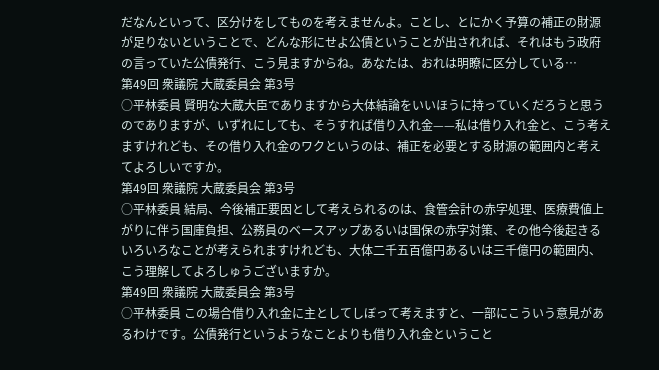だなんといって、区分けをしてものを考えませんよ。ことし、とにかく予算の補正の財源が足りないということで、どんな形にせよ公債ということが出されれば、それはもう政府の言っていた公債発行、こう見ますからね。あなたは、おれは明瞭に区分している…
第49回 衆議院 大蔵委員会 第3号
○平林委員 賢明な大蔵大臣でありますから大体結論をいいほうに持っていくだろうと思うのでありますが、いずれにしても、そうすれば借り入れ金——私は借り入れ金と、こう考えますけれども、その借り入れ金のワクというのは、補正を必要とする財源の範囲内と考えてよろしいですか。
第49回 衆議院 大蔵委員会 第3号
○平林委員 結局、今後補正要因として考えられるのは、食管会計の赤字処理、医療費値上がりに伴う国庫負担、公務員のベースアップあるいは国保の赤字対策、その他今後起きるいろいろなことが考えられますけれども、大体二千五百億円あるいは三千億円の範囲内、こう理解してよろしゅうございますか。
第49回 衆議院 大蔵委員会 第3号
○平林委員 この場合借り入れ金に主としてしぼって考えますと、一部にこういう意見があるわけです。公債発行というようなことよりも借り入れ金ということ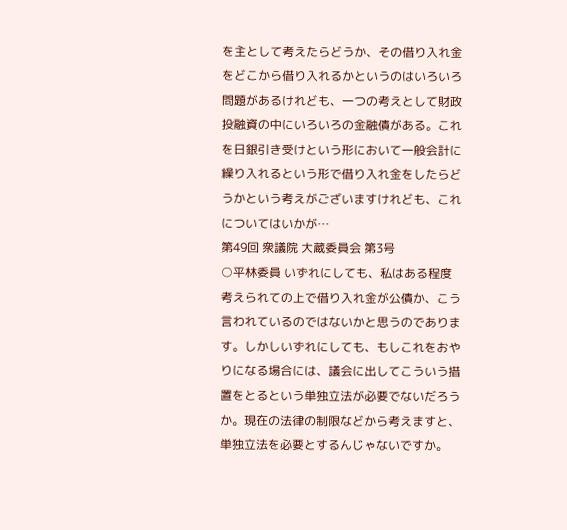を主として考えたらどうか、その借り入れ金をどこから借り入れるかというのはいろいろ問題があるけれども、一つの考えとして財政投融資の中にいろいろの金融債がある。これを日銀引き受けという形において一般会計に繰り入れるという形で借り入れ金をしたらどうかという考えがございますけれども、これについてはいかが…
第49回 衆議院 大蔵委員会 第3号
○平林委員 いずれにしても、私はある程度考えられての上で借り入れ金が公債か、こう言われているのではないかと思うのであります。しかしいずれにしても、もしこれをおやりになる場合には、議会に出してこういう措置をとるという単独立法が必要でないだろうか。現在の法律の制限などから考えますと、単独立法を必要とするんじゃないですか。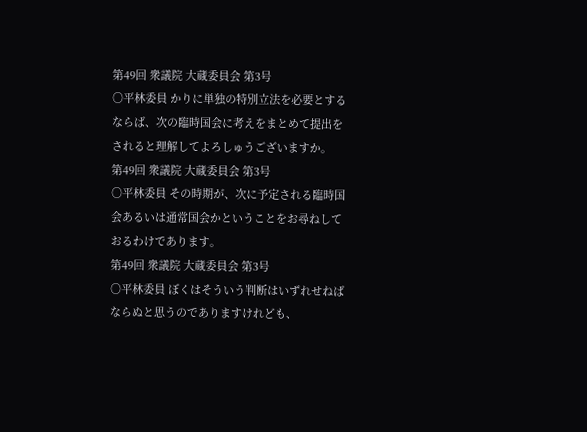第49回 衆議院 大蔵委員会 第3号
○平林委員 かりに単独の特別立法を必要とするならば、次の臨時国会に考えをまとめて提出をされると理解してよろしゅうございますか。
第49回 衆議院 大蔵委員会 第3号
○平林委員 その時期が、次に予定される臨時国会あるいは通常国会かということをお尋ねしておるわけであります。
第49回 衆議院 大蔵委員会 第3号
○平林委員 ぼくはそういう判断はいずれせねばならぬと思うのでありますけれども、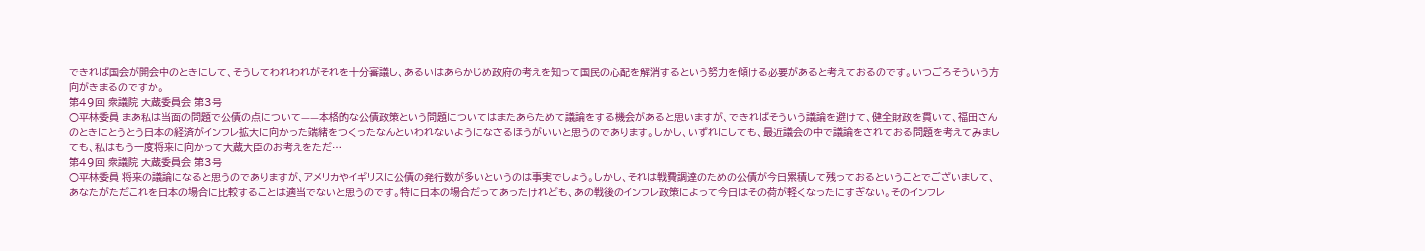できれば国会が開会中のときにして、そうしてわれわれがそれを十分審議し、あるいはあらかじめ政府の考えを知って国民の心配を解消するという努力を傾ける必要があると考えておるのです。いつごろそういう方向がきまるのですか。
第49回 衆議院 大蔵委員会 第3号
○平林委員 まあ私は当面の問題で公債の点について——本格的な公債政策という問題についてはまたあらためて議論をする機会があると思いますが、できればそういう議論を避けて、健全財政を貫いて、福田さんのときにとうとう日本の経済がインフレ拡大に向かった端緒をつくったなんといわれないようになさるほうがいいと思うのであります。しかし、いずれにしても、最近議会の中で議論をされておる問題を考えてみましても、私はもう一度将来に向かって大蔵大臣のお考えをただ…
第49回 衆議院 大蔵委員会 第3号
○平林委員 将来の議論になると思うのでありますが、アメリカやイギリスに公債の発行数が多いというのは事実でしょう。しかし、それは戦費調達のための公債が今日累積して残っておるということでございまして、あなたがただこれを日本の場合に比較することは適当でないと思うのです。特に日本の場合だってあったけれども、あの戦後のインフレ政策によって今日はその荷が軽くなったにすぎない。そのインフレ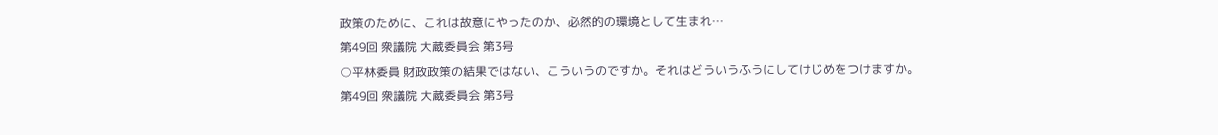政策のために、これは故意にやったのか、必然的の環境として生まれ…
第49回 衆議院 大蔵委員会 第3号
○平林委員 財政政策の結果ではない、こういうのですか。それはどういうふうにしてけじめをつけますか。
第49回 衆議院 大蔵委員会 第3号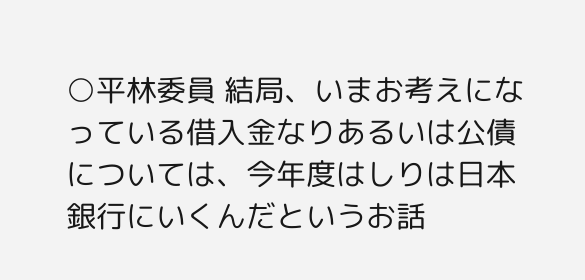○平林委員 結局、いまお考えになっている借入金なりあるいは公債については、今年度はしりは日本銀行にいくんだというお話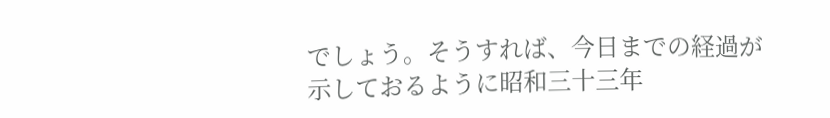でしょう。そうすれば、今日までの経過が示しておるように昭和三十三年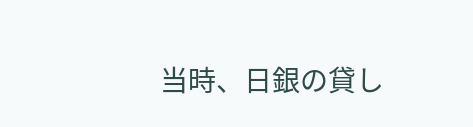当時、日銀の貸し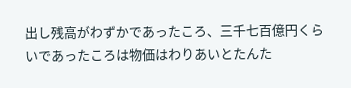出し残高がわずかであったころ、三千七百億円くらいであったころは物価はわりあいとたんた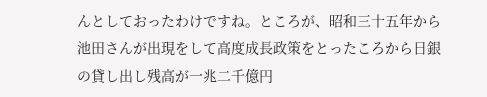んとしておったわけですね。ところが、昭和三十五年から池田さんが出現をして高度成長政策をとったころから日銀の貸し出し残高が一兆二千億円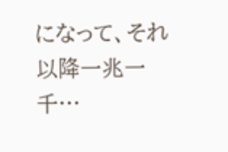になって、それ以降一兆一千…